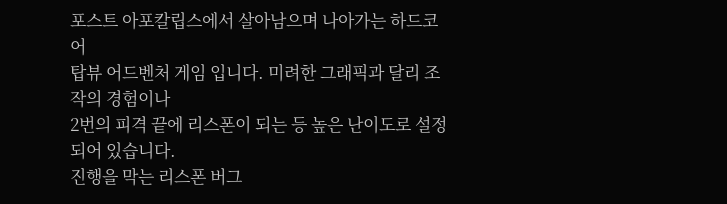포스트 아포칼립스에서 살아남으며 나아가는 하드코어
탑뷰 어드벤처 게임 입니다. 미려한 그래픽과 달리 조작의 경험이나
2번의 피격 끝에 리스폰이 되는 등 높은 난이도로 설정되어 있습니다.
진행을 막는 리스폰 버그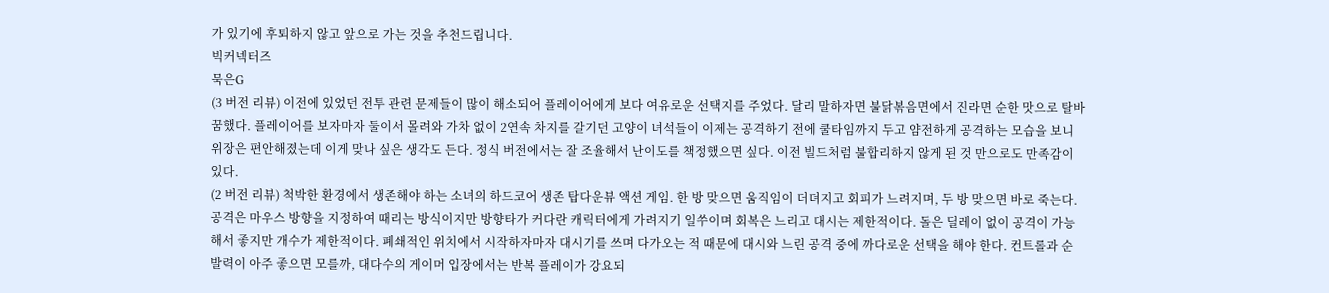가 있기에 후퇴하지 않고 앞으로 가는 것을 추천드립니다.
빅커넥터즈
묵은G
(3 버전 리뷰) 이전에 있었던 전투 관련 문제들이 많이 해소되어 플레이어에게 보다 여유로운 선택지를 주었다. 달리 말하자면 불닭볶음면에서 진라면 순한 맛으로 탈바꿈했다. 플레이어를 보자마자 둘이서 몰려와 가차 없이 2연속 차지를 갈기던 고양이 녀석들이 이제는 공격하기 전에 쿨타임까지 두고 얌전하게 공격하는 모습을 보니 위장은 편안해졌는데 이게 맞나 싶은 생각도 든다. 정식 버전에서는 잘 조율해서 난이도를 책정했으면 싶다. 이전 빌드처럼 불합리하지 않게 된 것 만으로도 만족감이 있다.
(2 버전 리뷰) 척박한 환경에서 생존해야 하는 소녀의 하드코어 생존 탑다운뷰 액션 게임. 한 방 맞으면 움직임이 더뎌지고 회피가 느려지며, 두 방 맞으면 바로 죽는다. 공격은 마우스 방향을 지정하여 때리는 방식이지만 방향타가 커다란 캐릭터에게 가려지기 일쑤이며 회복은 느리고 대시는 제한적이다. 돌은 딜레이 없이 공격이 가능해서 좋지만 개수가 제한적이다. 폐쇄적인 위치에서 시작하자마자 대시기를 쓰며 다가오는 적 때문에 대시와 느린 공격 중에 까다로운 선택을 해야 한다. 컨트롤과 순발력이 아주 좋으면 모를까, 대다수의 게이머 입장에서는 반복 플레이가 강요되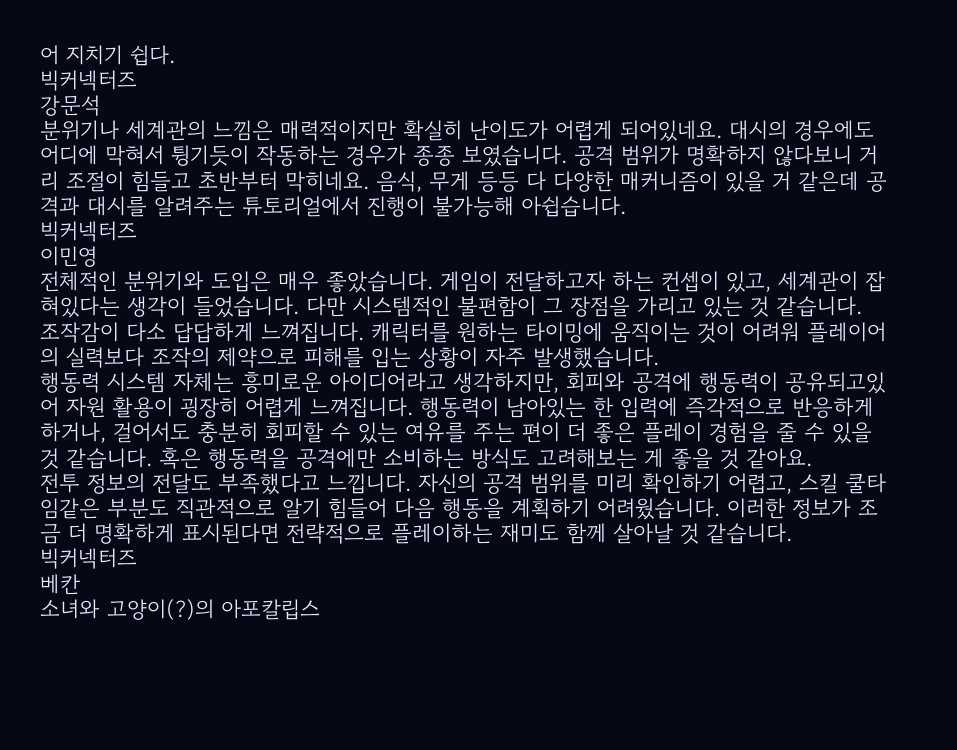어 지치기 쉽다.
빅커넥터즈
강문석
분위기나 세계관의 느낌은 매력적이지만 확실히 난이도가 어렵게 되어있네요. 대시의 경우에도 어디에 막혀서 튕기듯이 작동하는 경우가 종종 보였습니다. 공격 범위가 명확하지 않다보니 거리 조절이 힘들고 초반부터 막히네요. 음식, 무게 등등 다 다양한 매커니즘이 있을 거 같은데 공격과 대시를 알려주는 튜토리얼에서 진행이 불가능해 아쉽습니다.
빅커넥터즈
이민영
전체적인 분위기와 도입은 매우 좋았습니다. 게임이 전달하고자 하는 컨셉이 있고, 세계관이 잡혀있다는 생각이 들었습니다. 다만 시스템적인 불편함이 그 장점을 가리고 있는 것 같습니다.
조작감이 다소 답답하게 느껴집니다. 캐릭터를 원하는 타이밍에 움직이는 것이 어려워 플레이어의 실력보다 조작의 제약으로 피해를 입는 상황이 자주 발생했습니다.
행동력 시스템 자체는 흥미로운 아이디어라고 생각하지만, 회피와 공격에 행동력이 공유되고있어 자원 활용이 굉장히 어렵게 느껴집니다. 행동력이 남아있는 한 입력에 즉각적으로 반응하게 하거나, 걸어서도 충분히 회피할 수 있는 여유를 주는 편이 더 좋은 플레이 경험을 줄 수 있을 것 같습니다. 혹은 행동력을 공격에만 소비하는 방식도 고려해보는 게 좋을 것 같아요.
전투 정보의 전달도 부족했다고 느낍니다. 자신의 공격 범위를 미리 확인하기 어렵고, 스킬 쿨타임같은 부분도 직관적으로 알기 힘들어 다음 행동을 계획하기 어려웠습니다. 이러한 정보가 조금 더 명확하게 표시된다면 전략적으로 플레이하는 재미도 함께 살아날 것 같습니다.
빅커넥터즈
베칸
소녀와 고양이(?)의 아포칼립스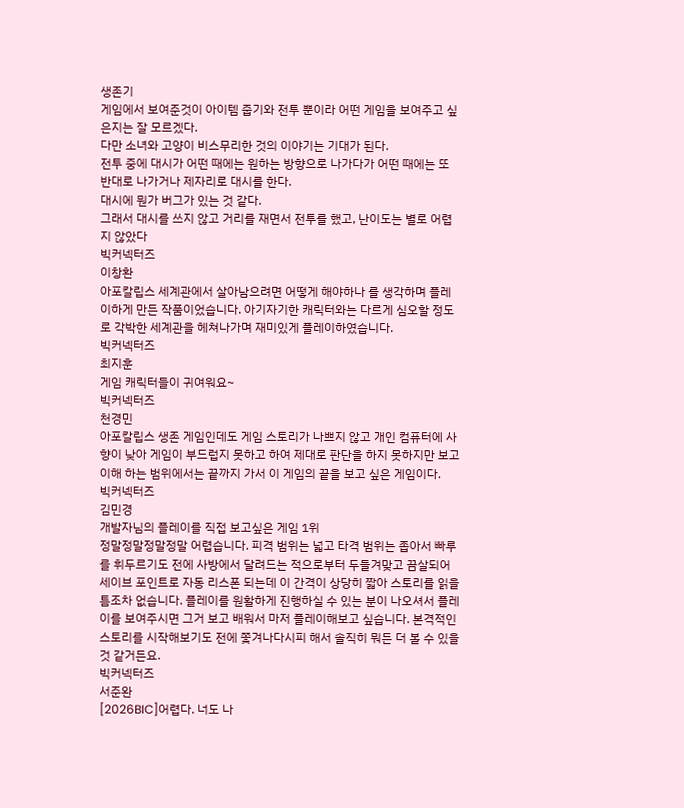생존기
게임에서 보여준것이 아이템 줍기와 전투 뿐이라 어떤 게임을 보여주고 싶은지는 잘 모르겠다.
다만 소녀와 고양이 비스무리한 것의 이야기는 기대가 된다.
전투 중에 대시가 어떤 때에는 원하는 방향으로 나가다가 어떤 때에는 또 반대로 나가거나 제자리로 대시를 한다.
대시에 뭔가 버그가 있는 것 같다.
그래서 대시를 쓰지 않고 거리를 재면서 전투를 했고, 난이도는 별로 어렵지 않았다
빅커넥터즈
이창환
아포칼립스 세계관에서 살아남으려면 어떻게 해야하나 를 생각하며 플레이하게 만든 작품이었습니다. 아기자기한 캐릭터와는 다르게 심오할 정도로 각박한 세계관을 헤쳐나가며 재미있게 플레이하였습니다.
빅커넥터즈
최지훈
게임 캐릭터들이 귀여워요~
빅커넥터즈
천경민
아포칼립스 생존 게임인데도 게임 스토리가 나쁘지 않고 개인 컴퓨터에 사향이 낮아 게임이 부드럽지 못하고 하여 제대로 판단을 하지 못하지만 보고 이해 하는 범위에서는 끝까지 가서 이 게임의 끝을 보고 싶은 게임이다.
빅커넥터즈
김민경
개발자님의 플레이를 직접 보고싶은 게임 1위
정말정말정말정말 어렵습니다. 피격 범위는 넓고 타격 범위는 좁아서 빠루를 휘두르기도 전에 사방에서 달려드는 적으로부터 두들겨맞고 끔살되어 세이브 포인트로 자동 리스폰 되는데 이 간격이 상당히 짧아 스토리를 읽을 틈조차 없습니다. 플레이를 원활하게 진행하실 수 있는 분이 나오셔서 플레이를 보여주시면 그거 보고 배워서 마저 플레이해보고 싶습니다. 본격적인 스토리를 시작해보기도 전에 쫓겨나다시피 해서 솔직히 뭐든 더 볼 수 있을 것 같거든요.
빅커넥터즈
서준완
[2026BIC]어렵다. 너도 나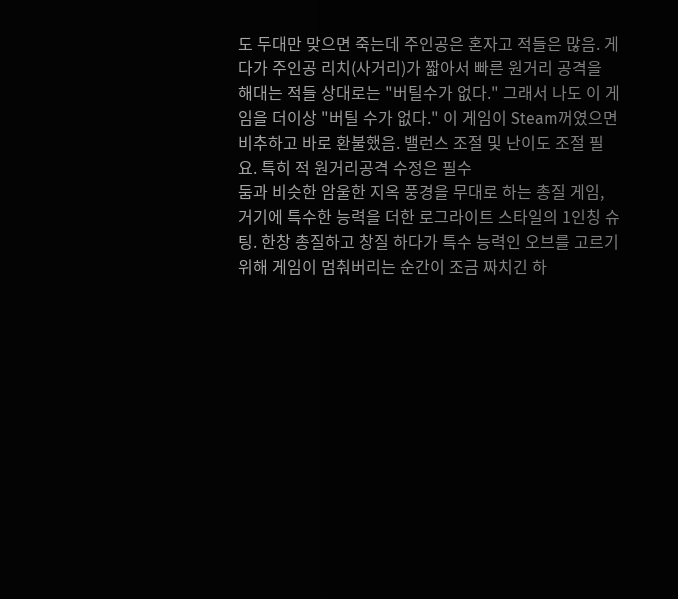도 두대만 맞으면 죽는데 주인공은 혼자고 적들은 많음. 게다가 주인공 리치(사거리)가 짧아서 빠른 원거리 공격을 해대는 적들 상대로는 "버틸수가 없다." 그래서 나도 이 게임을 더이상 "버틸 수가 없다." 이 게임이 Steam꺼였으면 비추하고 바로 환불했음. 밸런스 조절 및 난이도 조절 필요. 특히 적 원거리공격 수정은 필수
둠과 비슷한 암울한 지옥 풍경을 무대로 하는 총질 게임, 거기에 특수한 능력을 더한 로그라이트 스타일의 1인칭 슈팅. 한창 총질하고 창질 하다가 특수 능력인 오브를 고르기 위해 게임이 멈춰버리는 순간이 조금 짜치긴 하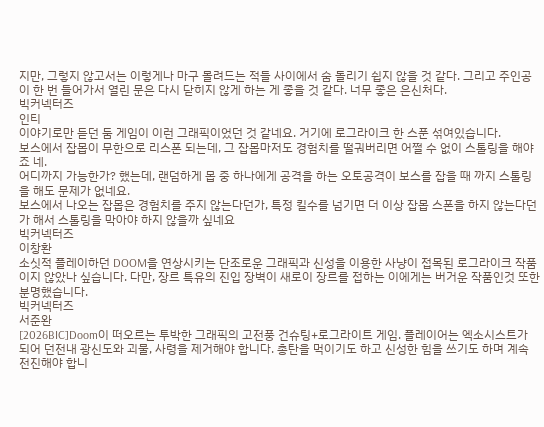지만, 그렇지 않고서는 이렇게나 마구 몰려드는 적들 사이에서 숨 돌리기 쉽지 않을 것 같다. 그리고 주인공이 한 번 들어가서 열린 문은 다시 닫히지 않게 하는 게 좋을 것 같다. 너무 좋은 은신처다.
빅커넥터즈
인티
이야기로만 듣던 둠 게임이 이런 그래픽이었던 것 같네요. 거기에 로그라이크 한 스푼 섞여있습니다.
보스에서 잡몹이 무한으로 리스폰 되는데, 그 잡몹마저도 경험치를 떨궈버리면 어쩔 수 없이 스톨링을 해야죠 네.
어디까지 가능한가? 했는데, 랜덤하게 몹 중 하나에게 공격을 하는 오토공격이 보스를 잡을 때 까지 스톨링을 해도 문제가 없네요.
보스에서 나오는 잡몹은 경험치를 주지 않는다던가, 특정 킬수를 넘기면 더 이상 잡몹 스폰을 하지 않는다던가 해서 스톨링을 막아야 하지 않을까 싶네요
빅커넥터즈
이창환
소싯적 플레이하던 DOOM을 연상시키는 단조로운 그래픽과 신성을 이용한 사냥이 접목된 로그라이크 작품이지 않았나 싶습니다. 다만, 장르 특유의 진입 장벽이 새로이 장르를 접하는 이에게는 버거운 작품인것 또한 분명했습니다.
빅커넥터즈
서준완
[2026BIC]Doom이 떠오르는 투박한 그래픽의 고전풍 건슈팅+로그라이트 게임. 플레이어는 엑소시스트가 되어 던전내 광신도와 괴물, 사령을 제거해야 합니다. 총탄을 먹이기도 하고 신성한 힘을 쓰기도 하며 계속 전진해야 합니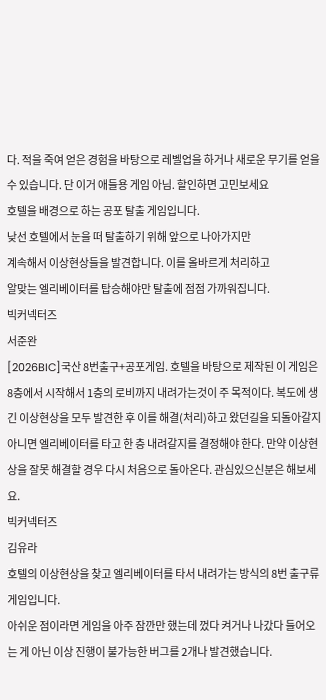다. 적을 죽여 얻은 경험을 바탕으로 레벨업을 하거나 새로운 무기를 얻을수 있습니다. 단 이거 애들용 게임 아님. 할인하면 고민보세요
호텔을 배경으로 하는 공포 탈출 게임입니다.
낮선 호텔에서 눈을 떠 탈출하기 위해 앞으로 나아가지만
계속해서 이상현상들을 발견합니다. 이를 올바르게 처리하고
알맞는 엘리베이터를 탑승해야만 탈출에 점점 가까워집니다.
빅커넥터즈
서준완
[2026BIC]국산 8번출구+공포게임. 호텔을 바탕으로 제작된 이 게임은 8층에서 시작해서 1층의 로비까지 내려가는것이 주 목적이다. 복도에 생긴 이상현상을 모두 발견한 후 이를 해결(처리)하고 왔던길을 되돌아갈지 아니면 엘리베이터를 타고 한 층 내려갈지를 결정해야 한다. 만약 이상현상을 잘못 해결할 경우 다시 처음으로 돌아온다. 관심있으신분은 해보세요.
빅커넥터즈
김유라
호텔의 이상현상을 찾고 엘리베이터를 타서 내려가는 방식의 8번 출구류 게임입니다.
아쉬운 점이라면 게임을 아주 잠깐만 했는데 껐다 켜거나 나갔다 들어오는 게 아닌 이상 진행이 불가능한 버그를 2개나 발견했습니다.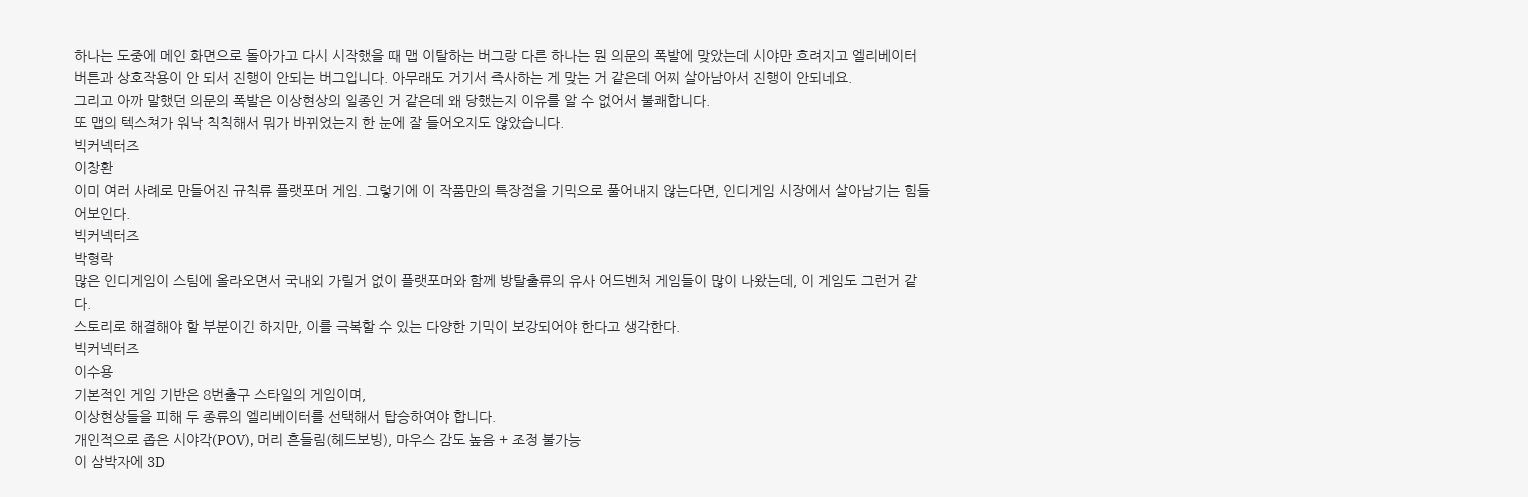하나는 도중에 메인 화면으로 돌아가고 다시 시작했을 때 맵 이탈하는 버그랑 다른 하나는 뭔 의문의 폭발에 맞았는데 시야만 흐려지고 엘리베이터 버튼과 상호작용이 안 되서 진행이 안되는 버그입니다. 아무래도 거기서 즉사하는 게 맞는 거 같은데 어찌 살아남아서 진행이 안되네요.
그리고 아까 말했던 의문의 폭발은 이상현상의 일종인 거 같은데 왜 당했는지 이유를 알 수 없어서 불쾌합니다.
또 맵의 텍스쳐가 워낙 칙칙해서 뭐가 바뀌었는지 한 눈에 잘 들어오지도 않았습니다.
빅커넥터즈
이창환
이미 여러 사례로 만들어진 규칙류 플랫포머 게임. 그렇기에 이 작품만의 특장점을 기믹으로 풀어내지 않는다면, 인디게임 시장에서 살아남기는 힘들어보인다.
빅커넥터즈
박형락
많은 인디게임이 스팀에 올라오면서 국내외 가릴거 없이 플랫포머와 함께 방탈출류의 유사 어드벤처 게임들이 많이 나왔는데, 이 게임도 그런거 같다.
스토리로 해결해야 할 부분이긴 하지만, 이를 극복할 수 있는 다양한 기믹이 보강되어야 한다고 생각한다.
빅커넥터즈
이수용
기본적인 게임 기반은 8번출구 스타일의 게임이며,
이상현상들을 피해 두 종류의 엘리베이터를 선택해서 탑승하여야 합니다.
개인적으로 좁은 시야각(POV), 머리 흔들림(헤드보빙), 마우스 감도 높음 + 조정 불가능
이 삼박자에 3D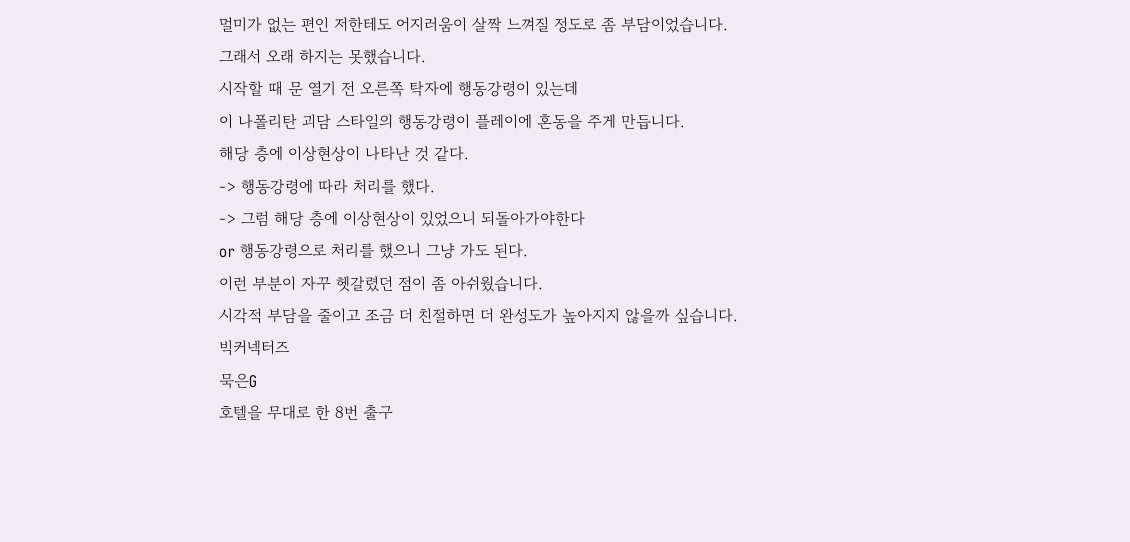멀미가 없는 편인 저한테도 어지러움이 살짝 느껴질 정도로 좀 부담이었습니다.
그래서 오래 하지는 못했습니다.
시작할 때 문 열기 전 오른쪽 탁자에 행동강령이 있는데
이 나폴리탄 괴담 스타일의 행동강령이 플레이에 혼동을 주게 만듭니다.
해당 층에 이상현상이 나타난 것 같다.
-> 행동강령에 따라 처리를 했다.
-> 그럼 해당 층에 이상현상이 있었으니 되돌아가야한다
or 행동강령으로 처리를 했으니 그냥 가도 된다.
이런 부분이 자꾸 헷갈렸던 점이 좀 아쉬웠습니다.
시각적 부담을 줄이고 조금 더 친절하면 더 완성도가 높아지지 않을까 싶습니다.
빅커넥터즈
묵은G
호텔을 무대로 한 8번 출구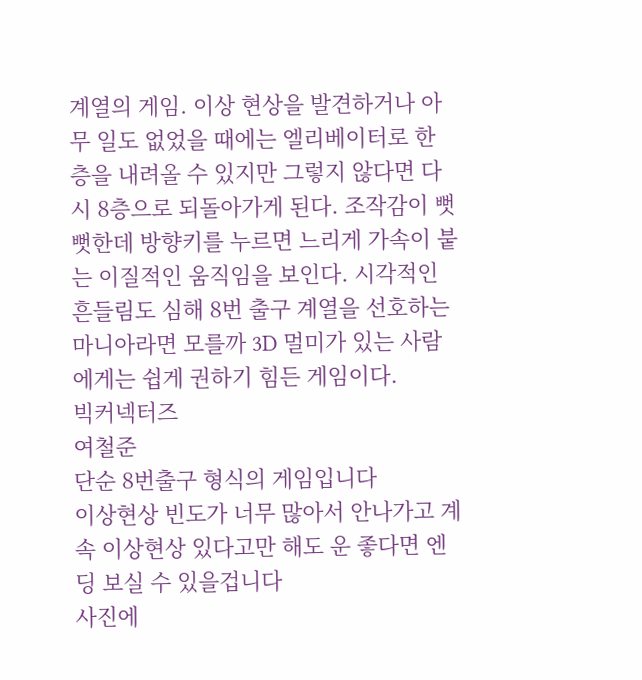계열의 게임. 이상 현상을 발견하거나 아무 일도 없었을 때에는 엘리베이터로 한 층을 내려올 수 있지만 그렇지 않다면 다시 8층으로 되돌아가게 된다. 조작감이 뻣뻣한데 방향키를 누르면 느리게 가속이 붙는 이질적인 움직임을 보인다. 시각적인 흔들림도 심해 8번 출구 계열을 선호하는 마니아라면 모를까 3D 멀미가 있는 사람에게는 쉽게 권하기 힘든 게임이다.
빅커넥터즈
여철준
단순 8번출구 형식의 게임입니다
이상현상 빈도가 너무 많아서 안나가고 계속 이상현상 있다고만 해도 운 좋다면 엔딩 보실 수 있을겁니다
사진에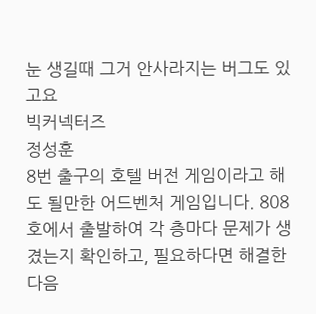눈 생길때 그거 안사라지는 버그도 있고요
빅커넥터즈
정성훈
8번 출구의 호텔 버전 게임이라고 해도 될만한 어드벤처 게임입니다. 808호에서 출발하여 각 층마다 문제가 생겼는지 확인하고, 필요하다면 해결한 다음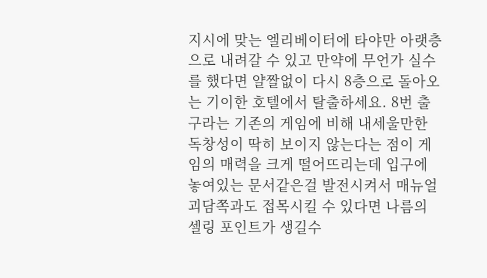지시에 맞는 엘리베이터에 타야만 아랫층으로 내려갈 수 있고 만약에 무언가 실수를 했다면 얄짤없이 다시 8층으로 돌아오는 기이한 호텔에서 탈출하세요. 8번 출구라는 기존의 게임에 비해 내세울만한 독창성이 딱히 보이지 않는다는 점이 게임의 매력을 크게 떨어뜨리는데 입구에 놓여있는 문서같은걸 발전시켜서 매뉴얼 괴담쪽과도 접목시킬 수 있다면 나름의 셀링 포인트가 생길수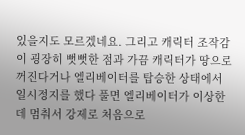있을지도 모르겠네요. 그리고 캐릭터 조작감이 굉장히 뻣뻣한 점과 가끔 캐릭터가 땅으로 꺼진다거나 엘리베이터를 탑승한 상태에서 일시정지를 했다 풀면 엘리베이터가 이상한데 멈춰서 강제로 처음으로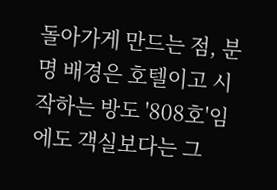돌아가게 만드는 점, 분명 배경은 호텔이고 시작하는 방도 '808호'임에도 객실보다는 그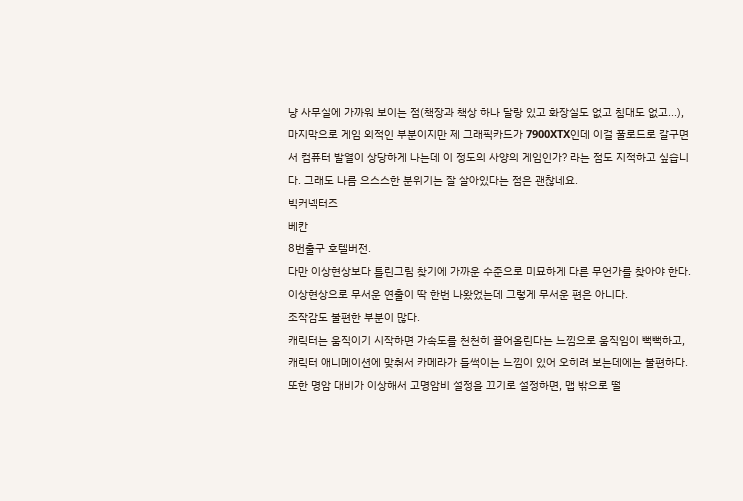냥 사무실에 가까워 보이는 점(책장과 책상 하나 달랑 있고 화장실도 없고 침대도 없고...), 마지막으로 게임 외적인 부분이지만 제 그래픽카드가 7900XTX인데 이걸 풀로드로 갈구면서 컴퓨터 발열이 상당하게 나는데 이 정도의 사양의 게임인가? 라는 점도 지적하고 싶습니다. 그래도 나름 으스스한 분위기는 잘 살아있다는 점은 괜찮네요.
빅커넥터즈
베칸
8번출구 호텔버전.
다만 이상현상보다 틀린그림 찾기에 가까운 수준으로 미묘하게 다른 무언가를 찾아야 한다.
이상현상으로 무서운 연출이 딱 한번 나왔었는데 그렇게 무서운 편은 아니다.
조작감도 불편한 부분이 많다.
캐릭터는 움직이기 시작하면 가속도를 천천히 끌어올린다는 느낌으로 움직임이 뻑뻑하고,
캐릭터 애니메이션에 맞춰서 카메라가 들썩이는 느낌이 있어 오히려 보는데에는 불편하다.
또한 명암 대비가 이상해서 고명암비 설정을 끄기로 설정하면, 맵 밖으로 떨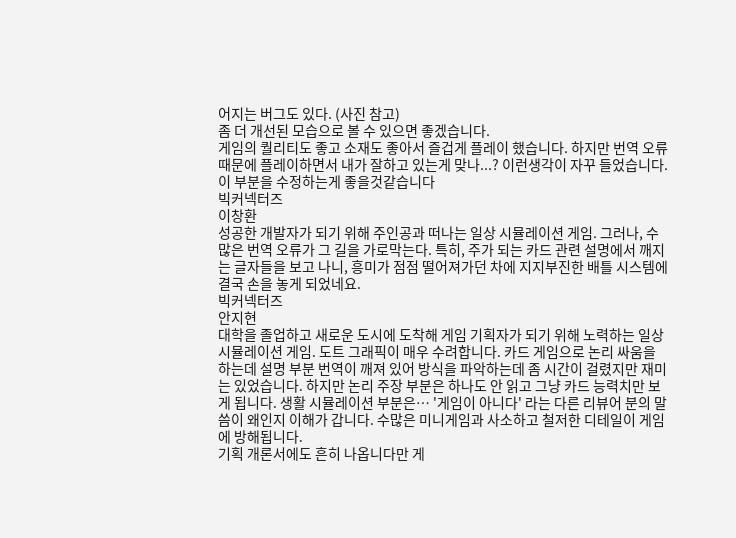어지는 버그도 있다. (사진 참고)
좀 더 개선된 모습으로 볼 수 있으면 좋겠습니다.
게임의 퀄리티도 좋고 소재도 좋아서 즐겁게 플레이 했습니다. 하지만 번역 오류때문에 플레이하면서 내가 잘하고 있는게 맞나...? 이런생각이 자꾸 들었습니다. 이 부분을 수정하는게 좋을것같습니다
빅커넥터즈
이창환
성공한 개발자가 되기 위해 주인공과 떠나는 일상 시뮬레이션 게임. 그러나, 수많은 번역 오류가 그 길을 가로막는다. 특히, 주가 되는 카드 관련 설명에서 깨지는 글자들을 보고 나니, 흥미가 점점 떨어져가던 차에 지지부진한 배틀 시스템에 결국 손을 놓게 되었네요.
빅커넥터즈
안지현
대학을 졸업하고 새로운 도시에 도착해 게임 기획자가 되기 위해 노력하는 일상 시뮬레이션 게임. 도트 그래픽이 매우 수려합니다. 카드 게임으로 논리 싸움을 하는데 설명 부분 번역이 깨져 있어 방식을 파악하는데 좀 시간이 걸렸지만 재미는 있었습니다. 하지만 논리 주장 부분은 하나도 안 읽고 그냥 카드 능력치만 보게 됩니다. 생활 시뮬레이션 부분은… '게임이 아니다' 라는 다른 리뷰어 분의 말씀이 왜인지 이해가 갑니다. 수많은 미니게임과 사소하고 철저한 디테일이 게임에 방해됩니다.
기획 개론서에도 흔히 나옵니다만 게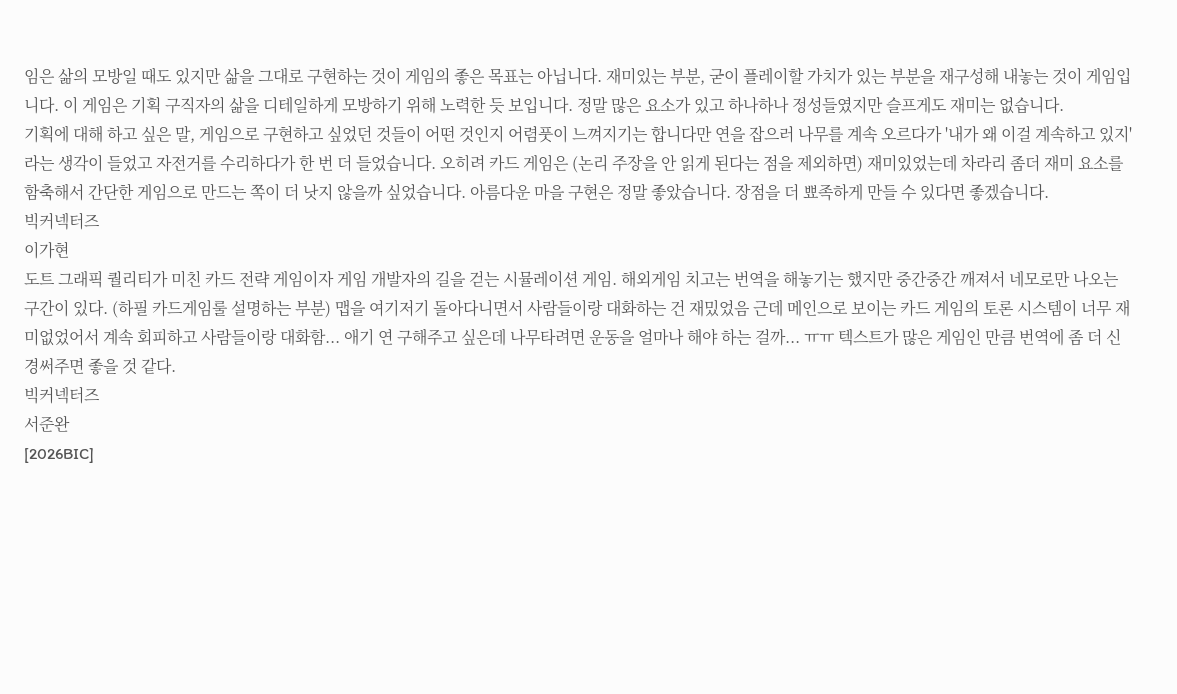임은 삶의 모방일 때도 있지만 삶을 그대로 구현하는 것이 게임의 좋은 목표는 아닙니다. 재미있는 부분, 굳이 플레이할 가치가 있는 부분을 재구성해 내놓는 것이 게임입니다. 이 게임은 기획 구직자의 삶을 디테일하게 모방하기 위해 노력한 듯 보입니다. 정말 많은 요소가 있고 하나하나 정성들였지만 슬프게도 재미는 없습니다.
기획에 대해 하고 싶은 말, 게임으로 구현하고 싶었던 것들이 어떤 것인지 어렴풋이 느껴지기는 합니다만 연을 잡으러 나무를 계속 오르다가 '내가 왜 이걸 계속하고 있지' 라는 생각이 들었고 자전거를 수리하다가 한 번 더 들었습니다. 오히려 카드 게임은 (논리 주장을 안 읽게 된다는 점을 제외하면) 재미있었는데 차라리 좀더 재미 요소를 함축해서 간단한 게임으로 만드는 쪽이 더 낫지 않을까 싶었습니다. 아름다운 마을 구현은 정말 좋았습니다. 장점을 더 뾰족하게 만들 수 있다면 좋겠습니다.
빅커넥터즈
이가현
도트 그래픽 퀄리티가 미친 카드 전략 게임이자 게임 개발자의 길을 걷는 시뮬레이션 게임. 해외게임 치고는 번역을 해놓기는 했지만 중간중간 깨져서 네모로만 나오는 구간이 있다. (하필 카드게임룰 설명하는 부분) 맵을 여기저기 돌아다니면서 사람들이랑 대화하는 건 재밌었음 근데 메인으로 보이는 카드 게임의 토론 시스템이 너무 재미없었어서 계속 회피하고 사람들이랑 대화함... 애기 연 구해주고 싶은데 나무타려면 운동을 얼마나 해야 하는 걸까... ㅠㅠ 텍스트가 많은 게임인 만큼 번역에 좀 더 신경써주면 좋을 것 같다.
빅커넥터즈
서준완
[2026BIC]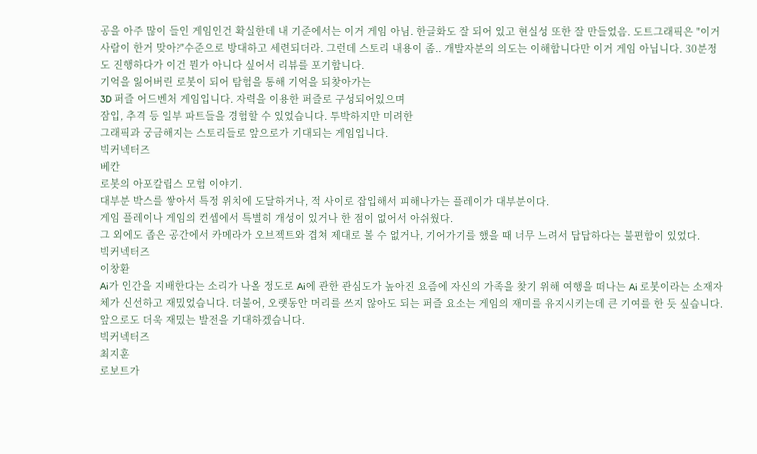공을 아주 많이 들인 게임인건 확실한데 내 기준에서는 이거 게임 아님. 한글화도 잘 되어 있고 현실성 또한 잘 만들었음. 도트그래픽은 "이거 사람이 한거 맞아?"수준으로 방대하고 세련되더라. 그런데 스토리 내용이 좀.. 개발자분의 의도는 이해합니다만 이거 게임 아닙니다. 30분정도 진행하다가 이건 뭔가 아니다 싶어서 리뷰를 포기합니다.
기억을 잃어버린 로봇이 되어 탐험을 통해 기억을 되찾아가는
3D 퍼즐 어드벤처 게임입니다. 자력을 이용한 퍼즐로 구성되어있으며
잠입, 추격 등 일부 파트들을 경험할 수 있었습니다. 투박하지만 미려한
그래픽과 궁금해지는 스토리들로 앞으로가 기대되는 게임입니다.
빅커넥터즈
베칸
로봇의 아포칼립스 모험 이야기.
대부분 박스를 쌓아서 특정 위치에 도달하거나, 적 사이로 잡입해서 피해나가는 플레이가 대부분이다.
게임 플레이나 게임의 컨셉에서 특별히 개성이 있거나 한 점이 없어서 아쉬웠다.
그 외에도 좁은 공간에서 카메라가 오브젝트와 겹쳐 제대로 볼 수 없거나, 기어가기를 했을 때 너무 느려서 답답하다는 불편함이 있었다.
빅커넥터즈
이창환
Ai가 인간을 지배한다는 소리가 나올 정도로 Ai에 관한 관심도가 높아진 요즘에 자신의 가족을 찾기 위해 여행을 떠나는 Ai 로봇이라는 소재자체가 신선하고 재밌었습니다. 더불어, 오랫동안 머리를 쓰지 않아도 되는 퍼즐 요소는 게임의 재미를 유지시키는데 큰 기여를 한 듯 싶습니다. 앞으로도 더욱 재밌는 발전을 기대하겠습니다.
빅커넥터즈
최지훈
로보트가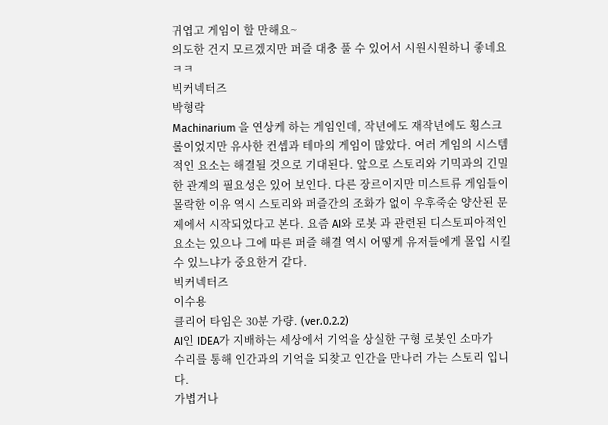귀엽고 게임이 할 만해요~
의도한 건지 모르겠지만 퍼즐 대충 풀 수 있어서 시원시원하니 좋네요 ㅋㅋ
빅커넥터즈
박형락
Machinarium 을 연상케 하는 게임인데, 작년에도 재작년에도 횡스크롤이었지만 유사한 컨셉과 테마의 게임이 많았다. 여러 게임의 시스템적인 요소는 해결될 것으로 기대된다. 앞으로 스토리와 기믹과의 긴밀한 관계의 필요성은 있어 보인다. 다른 장르이지만 미스트류 게임들이 몰락한 이유 역시 스토리와 퍼즐간의 조화가 없이 우후죽순 양산된 문제에서 시작되었다고 본다. 요즘 AI와 로봇 과 관련된 디스토피아적인 요소는 있으나 그에 따른 퍼즐 해결 역시 어떻게 유저들에게 몰입 시킬 수 있느냐가 중요한거 같다.
빅커넥터즈
이수용
클리어 타임은 30분 가량. (ver.0.2.2)
AI인 IDEA가 지배하는 세상에서 기억을 상실한 구형 로봇인 소마가
수리를 통해 인간과의 기억을 되찾고 인간을 만나러 가는 스토리 입니다.
가볍거나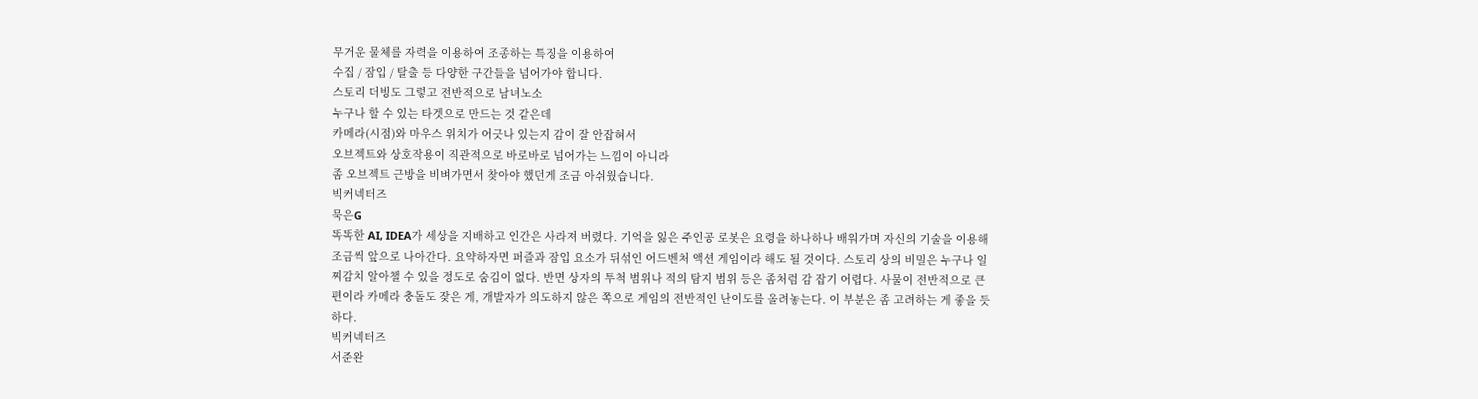무거운 물체를 자력을 이용하여 조종하는 특징을 이용하여
수집 / 잠입 / 탈출 등 다양한 구간들을 넘어가야 합니다.
스토리 더빙도 그렇고 전반적으로 남녀노소
누구나 할 수 있는 타겟으로 만드는 것 같은데
카메라(시점)와 마우스 위치가 어긋나 있는지 감이 잘 안잡혀서
오브젝트와 상호작용이 직관적으로 바로바로 넘어가는 느낌이 아니라
좀 오브젝트 근방을 비벼가면서 찾아야 했던게 조금 아쉬웠습니다.
빅커넥터즈
묵은G
똑똑한 AI, IDEA가 세상을 지배하고 인간은 사라져 버렸다. 기억을 잃은 주인공 로봇은 요령을 하나하나 배워가며 자신의 기술을 이용해 조금씩 앞으로 나아간다. 요약하자면 퍼즐과 잠입 요소가 뒤섞인 어드벤처 액션 게임이라 해도 될 것이다. 스토리 상의 비밀은 누구나 일찌감치 알아챌 수 있을 정도로 숨김이 없다. 반면 상자의 투척 범위나 적의 탐지 범위 등은 좀처럼 감 잡기 어렵다. 사물이 전반적으로 큰 편이라 카메라 충돌도 잦은 게, 개발자가 의도하지 않은 쪽으로 게임의 전반적인 난이도를 올려놓는다. 이 부분은 좀 고려하는 게 좋을 듯 하다.
빅커넥터즈
서준완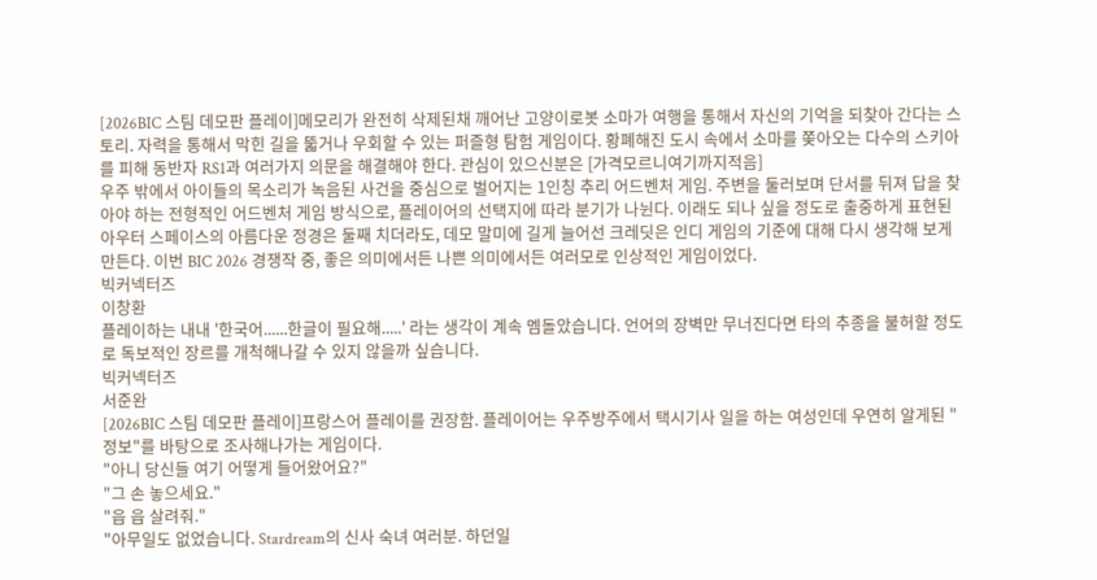[2026BIC 스팀 데모판 플레이]메모리가 완전히 삭제된채 깨어난 고양이로봇 소마가 여행을 통해서 자신의 기억을 되찾아 간다는 스토리. 자력을 통해서 막힌 길을 뚧거나 우회할 수 있는 퍼즐형 탐험 게임이다. 황폐해진 도시 속에서 소마를 쫒아오는 다수의 스키아를 피해 동반자 RS1과 여러가지 의문을 해결해야 한다. 관심이 있으신분은 [가격모르니여기까지적음]
우주 밖에서 아이들의 목소리가 녹음된 사건을 중심으로 벌어지는 1인칭 추리 어드벤처 게임. 주변을 둘러보며 단서를 뒤져 답을 찾아야 하는 전형적인 어드벤처 게임 방식으로, 플레이어의 선택지에 따라 분기가 나뉜다. 이래도 되나 싶을 정도로 출중하게 표현된 아우터 스페이스의 아름다운 정경은 둘째 치더라도, 데모 말미에 길게 늘어선 크레딧은 인디 게임의 기준에 대해 다시 생각해 보게 만든다. 이번 BIC 2026 경쟁작 중, 좋은 의미에서든 나쁜 의미에서든 여러모로 인상적인 게임이었다.
빅커넥터즈
이창환
플레이하는 내내 '한국어......한글이 필요해.....' 라는 생각이 계속 멤돌았습니다. 언어의 장벽만 무너진다면 타의 추종을 불허할 정도로 독보적인 장르를 개척해나갈 수 있지 않을까 싶습니다.
빅커넥터즈
서준완
[2026BIC 스팀 데모판 플레이]프랑스어 플레이를 권장함. 플레이어는 우주방주에서 택시기사 일을 하는 여성인데 우연히 알게된 "정보"를 바탕으로 조사해나가는 게임이다.
"아니 당신들 여기 어떻게 들어왔어요?"
"그 손 놓으세요."
"읍 읍 살려줘."
"아무일도 없었습니다. Stardream의 신사 숙녀 여러분. 하던일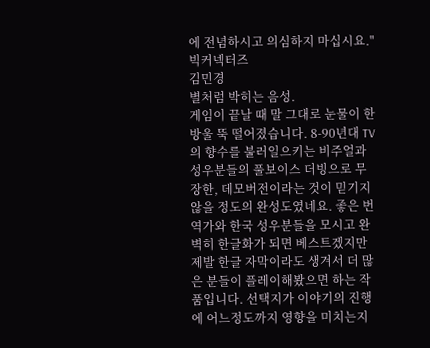에 전념하시고 의심하지 마십시요."
빅커넥터즈
김민경
별처럼 박히는 음성.
게임이 끝날 때 말 그대로 눈물이 한 방울 뚝 떨어졌습니다. 8-90년대 TV의 향수를 불러일으키는 비주얼과 성우분들의 풀보이스 더빙으로 무장한, 데모버전이라는 것이 믿기지 않을 정도의 완성도였네요. 좋은 번역가와 한국 성우분들을 모시고 완벽히 한글화가 되면 베스트겠지만 제발 한글 자막이라도 생겨서 더 많은 분들이 플레이해봤으면 하는 작품입니다. 선택지가 이야기의 진행에 어느정도까지 영향을 미치는지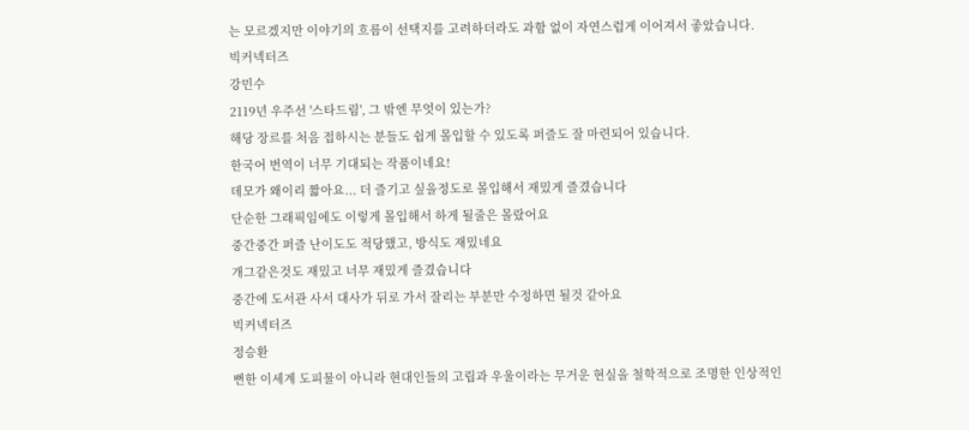는 모르겠지만 이야기의 흐름이 선택지를 고려하더라도 과함 없이 자연스럽게 이어져서 좋았습니다.
빅커넥터즈
강민수
2119년 우주선 '스타드림', 그 밖엔 무엇이 있는가?
해당 장르를 처음 접하시는 분들도 쉽게 몰입할 수 있도록 퍼즐도 잘 마련되어 있습니다.
한국어 번역이 너무 기대되는 작품이네요!
데모가 왜이리 짧아요... 더 즐기고 싶을정도로 몰입해서 재밌게 즐겼습니다
단순한 그래픽임에도 이렇게 몰입해서 하게 될줄은 몰랐어요
중간중간 퍼즐 난이도도 적당했고, 방식도 재밌네요
개그같은것도 재밌고 너무 재밌게 즐겼습니다
중간에 도서관 사서 대사가 뒤로 가서 잘리는 부분만 수정하면 될것 같아요
빅커넥터즈
정승환
뻔한 이세계 도피물이 아니라 현대인들의 고립과 우울이라는 무거운 현실을 철학적으로 조명한 인상적인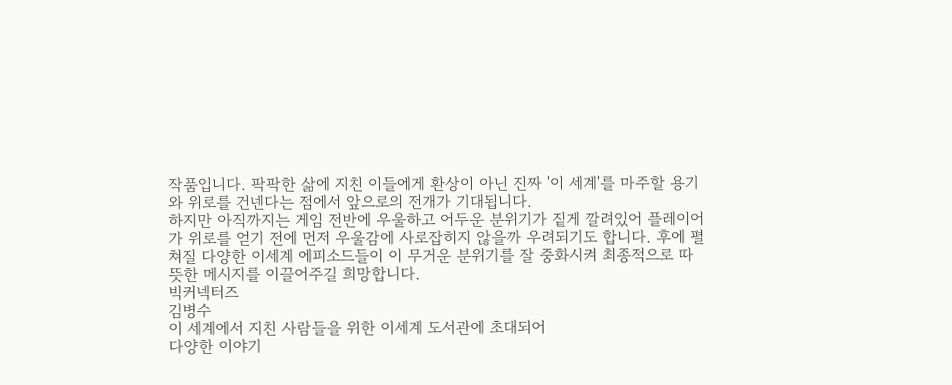작품입니다. 팍팍한 삶에 지친 이들에게 환상이 아닌 진짜 '이 세계'를 마주할 용기와 위로를 건넨다는 점에서 앞으로의 전개가 기대됩니다.
하지만 아직까지는 게임 전반에 우울하고 어두운 분위기가 짙게 깔려있어 플레이어가 위로를 얻기 전에 먼저 우울감에 사로잡히지 않을까 우려되기도 합니다. 후에 펼쳐질 다양한 이세계 에피소드들이 이 무거운 분위기를 잘 중화시켜 최종적으로 따뜻한 메시지를 이끌어주길 희망합니다.
빅커넥터즈
김병수
이 세계에서 지친 사람들을 위한 이세계 도서관에 초대되어
다양한 이야기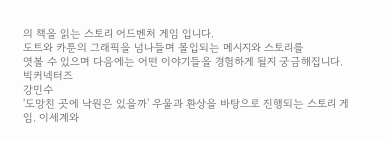의 책을 읽는 스토리 어드벤처 게임 입니다.
도트와 카툰의 그래픽을 넘나들며 몰입되는 메시지와 스토리를
엿볼 수 있으며 다음에는 어떤 이야기들을 경험하게 될지 궁금해집니다.
빅커넥터즈
강민수
'도망친 곳에 낙원은 있을까' 우울과 환상을 바탕으로 진행되는 스토리 게임. 이세계와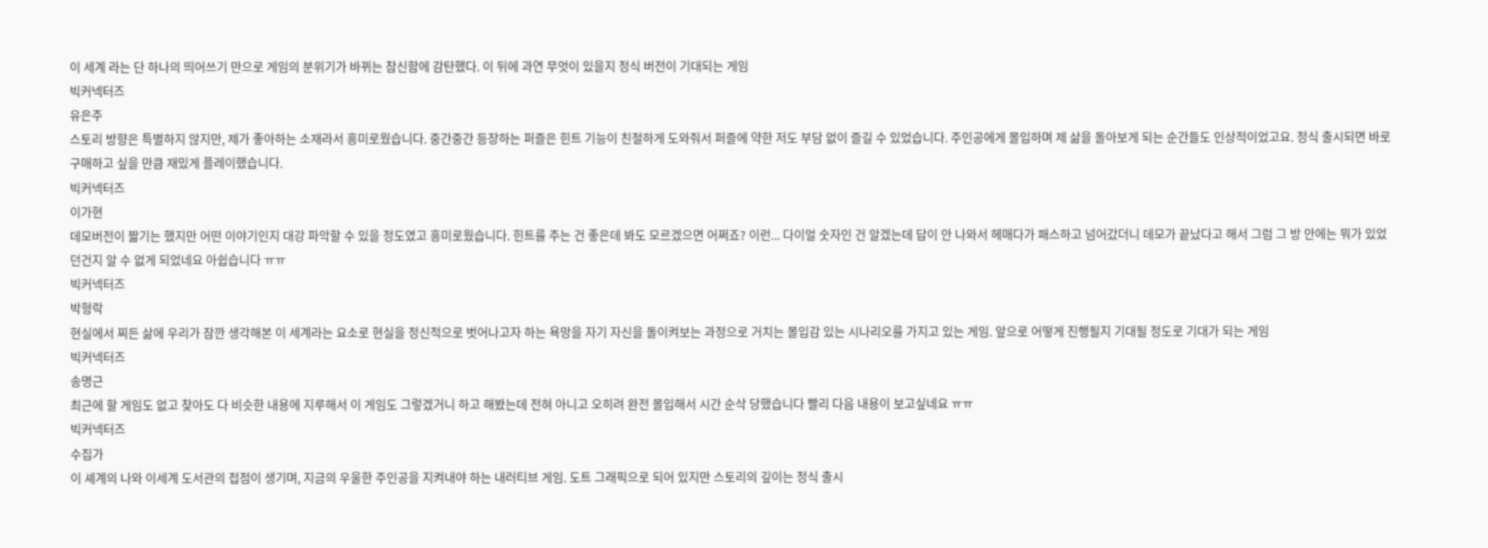이 세계 라는 단 하나의 띄어쓰기 만으로 게임의 분위기가 바뀌는 참신함에 감탄했다. 이 뒤에 과연 무엇이 있을지 정식 버전이 기대되는 게임
빅커넥터즈
유은주
스토리 방향은 특별하지 않지만, 제가 좋아하는 소재라서 흥미로웠습니다. 중간중간 등장하는 퍼즐은 힌트 기능이 친절하게 도와줘서 퍼즐에 약한 저도 부담 없이 즐길 수 있었습니다. 주인공에게 몰입하며 제 삶을 돌아보게 되는 순간들도 인상적이었고요. 정식 출시되면 바로 구매하고 싶을 만큼 재밌게 플레이했습니다.
빅커넥터즈
이가현
데모버전이 짧기는 했지만 어떤 이야기인지 대강 파악할 수 있을 정도였고 흥미로웠습니다. 힌트를 주는 건 좋은데 봐도 모르겠으면 어쩌죠? 이런... 다이얼 숫자인 건 알겠는데 답이 안 나와서 헤매다가 패스하고 넘어갔더니 데모가 끝났다고 해서 그럼 그 방 안에는 뭐가 있었던건지 알 수 없게 되었네요 아쉽습니다 ㅠㅠ
빅커넥터즈
박형락
현실에서 찌든 삶에 우리가 잠깐 생각해본 이 세계라는 요소로 현실을 정신적으로 벗어나고자 하는 욕망을 자기 자신을 돌이켜보는 과정으로 거치는 몰입감 있는 시나리오를 가지고 있는 게임. 앞으로 어떻게 진행될지 기대될 정도로 기대가 되는 게임
빅커넥터즈
송명근
최근에 할 게임도 없고 찾아도 다 비슷한 내용에 지루해서 이 게임도 그렇겠거니 하고 해봤는데 전혀 아니고 오히려 완전 몰입해서 시간 순삭 당했습니다 빨리 다음 내용이 보고싶네요 ㅠㅠ
빅커넥터즈
수집가
이 셰계의 나와 이세계 도서관의 접점이 생기며, 지금의 우울한 주인공을 지켜내야 하는 내러티브 게임. 도트 그래픽으로 되어 있지만 스토리의 깊이는 정식 출시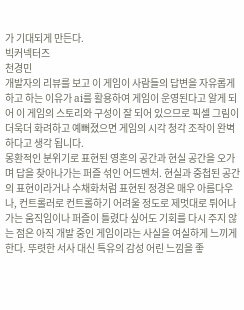가 기대되게 만든다.
빅커넥터즈
천경민
개발자의 리뷰를 보고 이 게임이 사람들의 답변을 자유롭게 하고 하는 이유가 ai를 활용하여 게임이 운영된다고 알게 되어 이 게임의 스토리와 구성이 잘 되어 있으므로 픽셀 그림이 더욱더 화려하고 예뻐졌으면 게임의 시각 청각 조작이 완벽하다고 생각 됩니다.
몽환적인 분위기로 표현된 영혼의 공간과 현실 공간을 오가며 답을 찾아나가는 퍼즐 섞인 어드벤처. 현실과 중첩된 공간의 표현이라거나 수채화처럼 표현된 정경은 매우 아름다우나, 컨트롤러로 컨트롤하기 어려울 정도로 제멋대로 튀어나가는 움직임이나 퍼즐이 틀렸다 싶어도 기회를 다시 주지 않는 점은 아직 개발 중인 게임이라는 사실을 여실하게 느끼게 한다. 뚜렷한 서사 대신 특유의 감성 어린 느낌을 좋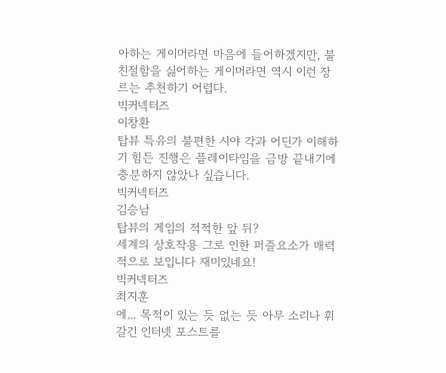아하는 게이머라면 마음에 들어하겠지만, 불친절함을 싫어하는 게이머라면 역시 이런 장르는 추천하기 어렵다.
빅커넥터즈
이창환
탑뷰 특유의 불편한 시야 각과 어딘가 이해하기 힘든 진행은 플레이타임을 금방 끝내기에 충분하지 않았나 싶습니다.
빅커넥터즈
김승남
탑뷰의 게임의 적적한 앞 뒤?
세계의 상호작용 그로 인한 퍼즐요소가 매력적으로 보입니다 재미있네요!
빅커넥터즈
최지훈
에... 목적이 있는 듯 없는 듯 아무 소리나 휘갈긴 인터넷 포스트를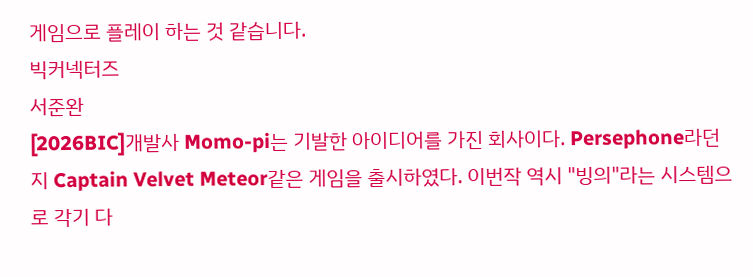게임으로 플레이 하는 것 같습니다.
빅커넥터즈
서준완
[2026BIC]개발사 Momo-pi는 기발한 아이디어를 가진 회사이다. Persephone라던지 Captain Velvet Meteor같은 게임을 출시하였다. 이번작 역시 "빙의"라는 시스템으로 각기 다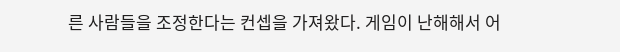른 사람들을 조정한다는 컨셉을 가져왔다. 게임이 난해해서 어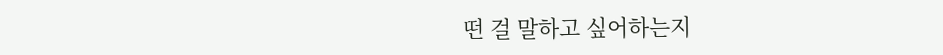떤 걸 말하고 싶어하는지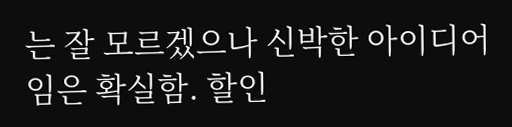는 잘 모르겠으나 신박한 아이디어임은 확실함. 할인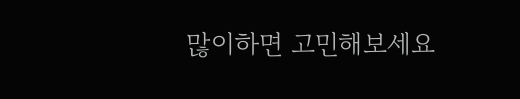많이하면 고민해보세요